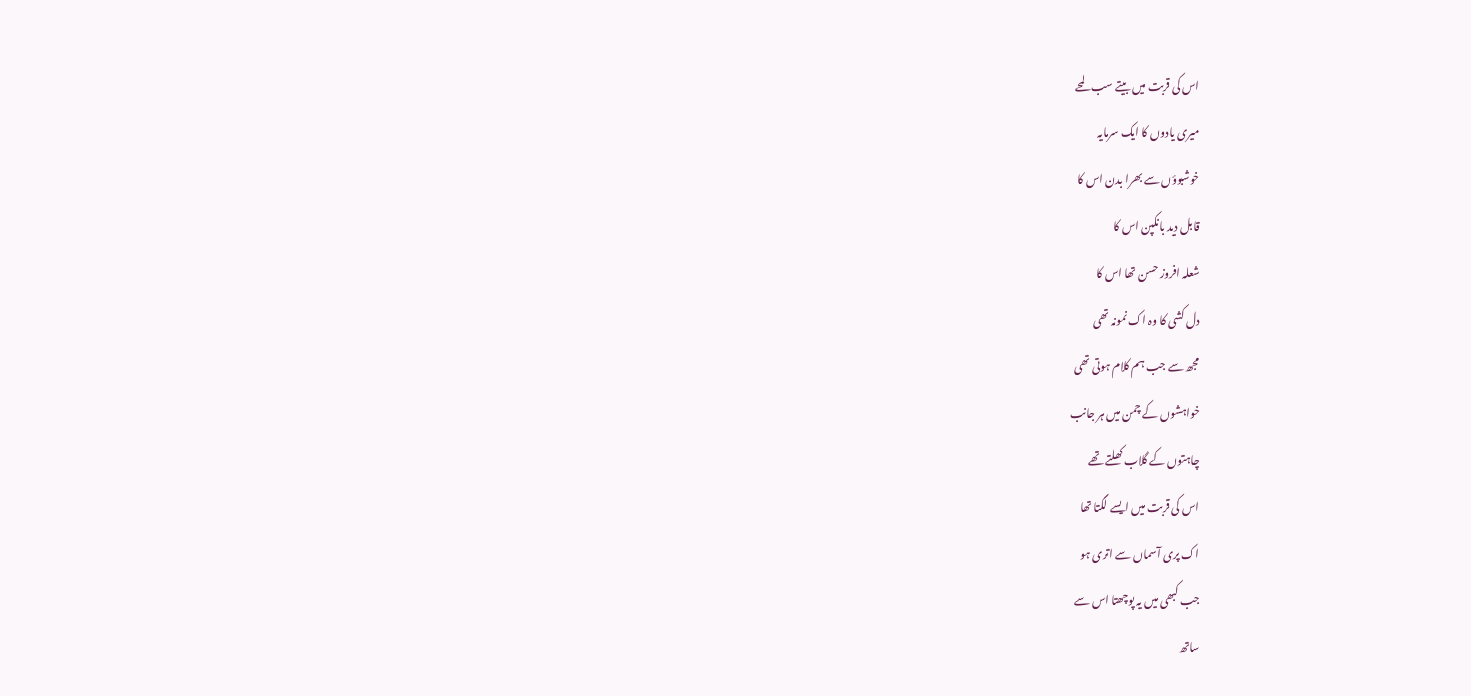اس کی قربت میں بیتے سب لمحے
میری یادوں کا ایک سرمایہ
خوشبوؤں سے بھرا بدن اس کا
قابل دید بانکپن اس کا
شعلہ افروز حسن تھا اس کا
دل کشی کا وہ اک نمونہ تھی
مجھ سے جب ہم کلام ہوتی تھی
خواہشوں کے چمن میں ہر جانب
چاہتوں کے گلاب کھلتے تھے
اس کی قربت میں ایسے لگتا تھا
اک پری آسماں سے اتری ہو
جب کبھی میں یہ پوچھتا اس سے
ساتھ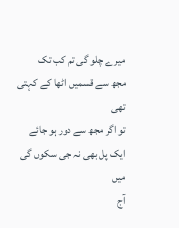میرے چلو گی تم کب تک
مجھ سے قسمیں اٹھا کے کہتی تھی
تو اگر مجھ سے دور ہو جائے
ایک پل بھی نہ جی سکوں گی میں
آج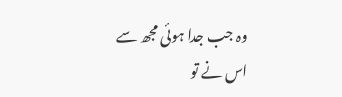وہ جب جدا ہوئی مجھ سے
اس نے تو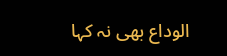الوداع بھی نہ کہا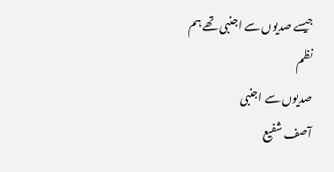جیسے صدیوں سے اجنبی تھے ہم
نظم
صدیوں سے اجنبی
آصف شفیع